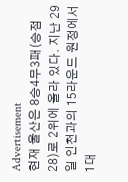Advertisement
현재 울산은 8승4무3패(승점 28)로 2위에 올라 있다. 지난 29일 인천과의 15라운드 원정에서 1대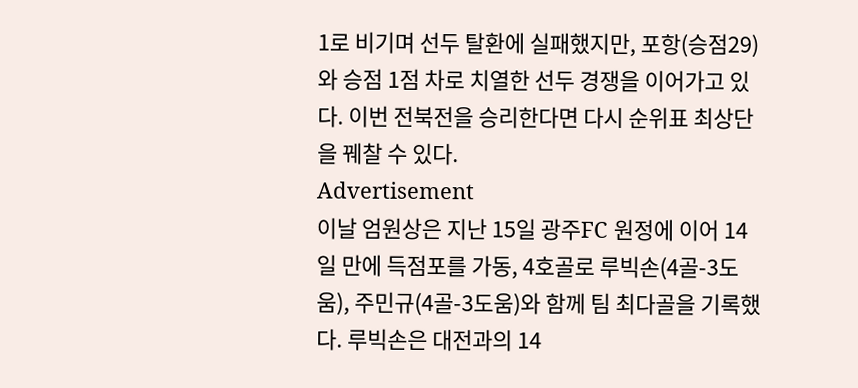1로 비기며 선두 탈환에 실패했지만, 포항(승점29)와 승점 1점 차로 치열한 선두 경쟁을 이어가고 있다. 이번 전북전을 승리한다면 다시 순위표 최상단을 꿰찰 수 있다.
Advertisement
이날 엄원상은 지난 15일 광주FC 원정에 이어 14일 만에 득점포를 가동, 4호골로 루빅손(4골-3도움), 주민규(4골-3도움)와 함께 팀 최다골을 기록했다. 루빅손은 대전과의 14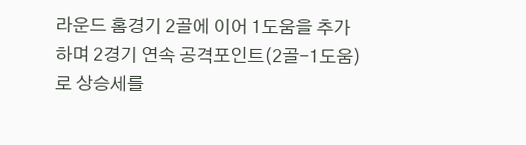라운드 홈경기 2골에 이어 1도움을 추가하며 2경기 연속 공격포인트(2골-1도움)로 상승세를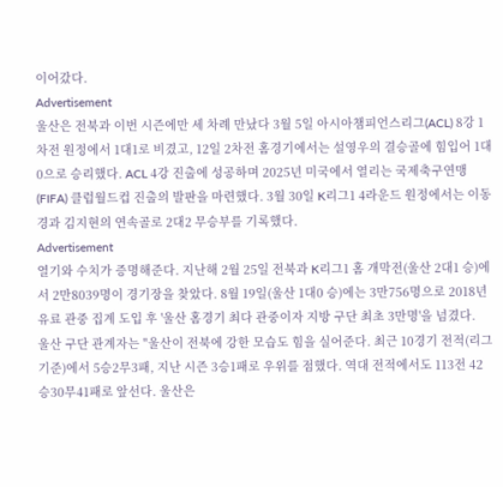이어갔다.
Advertisement
울산은 전북과 이번 시즌에만 세 차례 만났다 3월 5일 아시아챔피언스리그(ACL) 8강 1차전 원정에서 1대1로 비겼고, 12일 2차전 홈경기에서는 설영우의 결승골에 힘입어 1대0으로 승리했다. ACL 4강 진출에 성공하며 2025년 미국에서 열리는 국제축구연맹(FIFA) 클럽월드컵 진출의 발판을 마련했다. 3월 30일 K리그1 4라운드 원정에서는 이동경과 김지현의 연속골로 2대2 무승부를 기록했다.
Advertisement
열기와 수치가 증명해준다. 지난해 2월 25일 전북과 K리그1 홈 개막전(울산 2대1 승)에서 2만8039명이 경기장을 찾았다. 8월 19일(울산 1대0 승)에는 3만756명으로 2018년 유료 관중 집계 도입 후 '울산 홈경기 최다 관중이자 지방 구단 최초 3만명'을 넘겼다.
울산 구단 관계자는 "울산이 전북에 강한 모습도 힘을 실어준다. 최근 10경기 전적(리그 기준)에서 5승2무3패, 지난 시즌 3승1패로 우위를 점했다. 역대 전적에서도 113전 42승30무41패로 앞선다. 울산은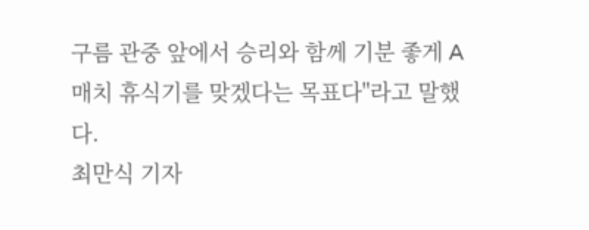구름 관중 앞에서 승리와 함께 기분 좋게 A매치 휴식기를 맞겠다는 목표다"라고 말했다.
최만식 기자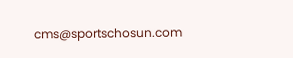cms@sportschosun.com